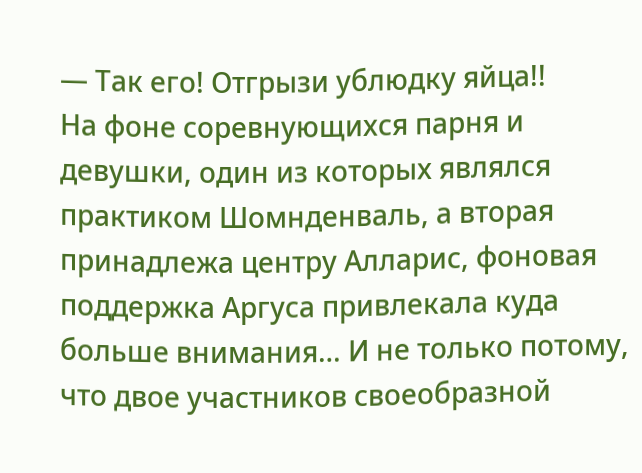— Так его! Отгрызи ублюдку яйца!!
На фоне соревнующихся парня и девушки, один из которых являлся практиком Шомнденваль, а вторая принадлежа центру Алларис, фоновая поддержка Аргуса привлекала куда больше внимания… И не только потому, что двое участников своеобразной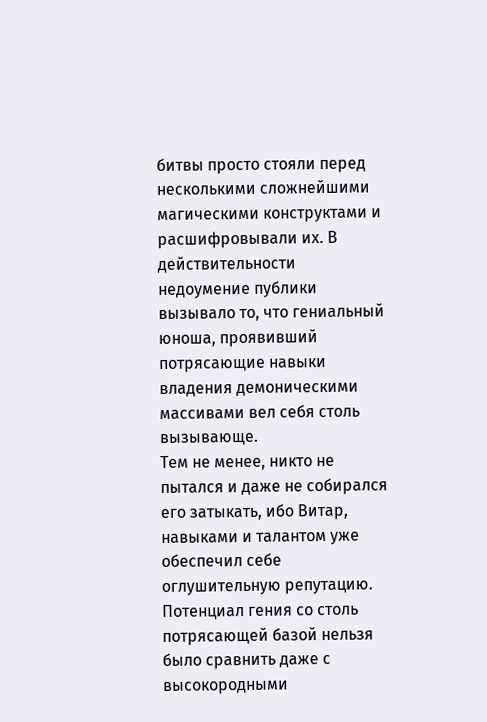битвы просто стояли перед несколькими сложнейшими магическими конструктами и расшифровывали их. В действительности недоумение публики вызывало то, что гениальный юноша, проявивший потрясающие навыки владения демоническими массивами вел себя столь вызывающе.
Тем не менее, никто не пытался и даже не собирался его затыкать, ибо Витар, навыками и талантом уже обеспечил себе оглушительную репутацию. Потенциал гения со столь потрясающей базой нельзя было сравнить даже с высокородными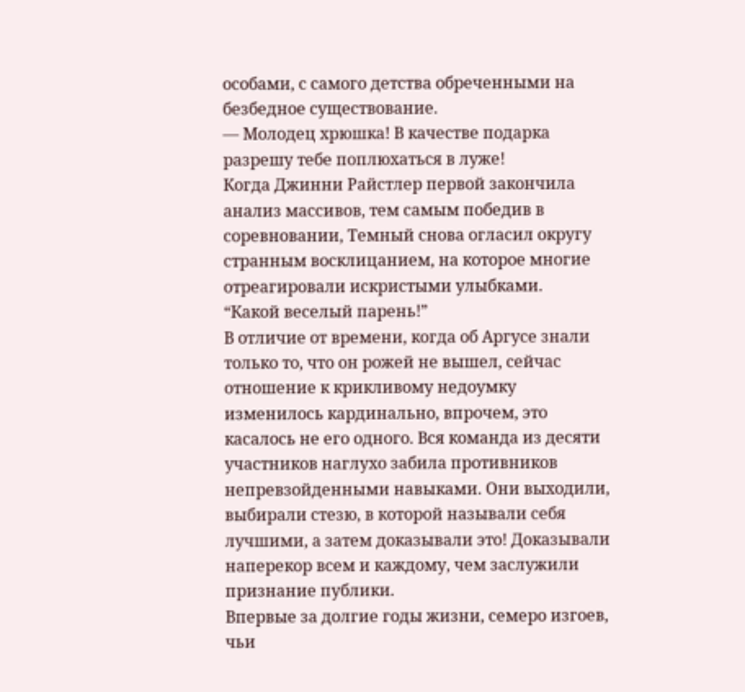особами, с самого детства обреченными на безбедное существование.
— Молодец хрюшка! В качестве подарка разрешу тебе поплюхаться в луже!
Когда Джинни Райстлер первой закончила анализ массивов, тем самым победив в соревновании, Темный снова огласил округу странным восклицанием, на которое многие отреагировали искристыми улыбками.
“Какой веселый парень!”
В отличие от времени, когда об Аргусе знали только то, что он рожей не вышел, сейчас отношение к крикливому недоумку изменилось кардинально, впрочем, это касалось не его одного. Вся команда из десяти участников наглухо забила противников непревзойденными навыками. Они выходили, выбирали стезю, в которой называли себя лучшими, а затем доказывали это! Доказывали наперекор всем и каждому, чем заслужили признание публики.
Впервые за долгие годы жизни, семеро изгоев, чьи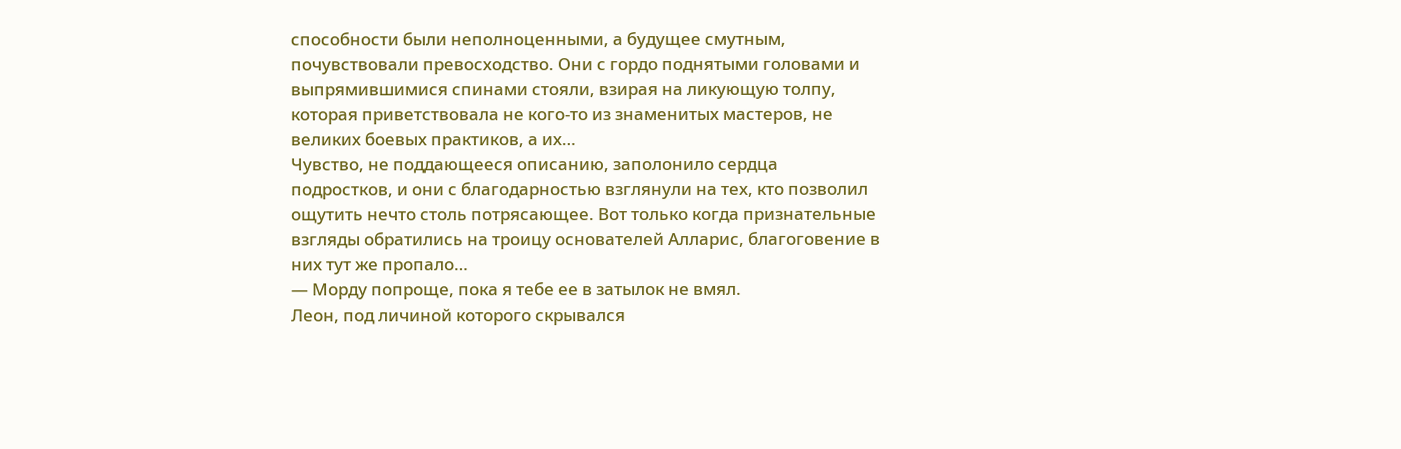способности были неполноценными, а будущее смутным, почувствовали превосходство. Они с гордо поднятыми головами и выпрямившимися спинами стояли, взирая на ликующую толпу, которая приветствовала не кого-то из знаменитых мастеров, не великих боевых практиков, а их…
Чувство, не поддающееся описанию, заполонило сердца подростков, и они с благодарностью взглянули на тех, кто позволил ощутить нечто столь потрясающее. Вот только когда признательные взгляды обратились на троицу основателей Алларис, благоговение в них тут же пропало…
— Морду попроще, пока я тебе ее в затылок не вмял.
Леон, под личиной которого скрывался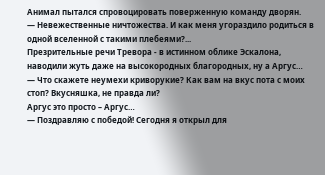Анимал пытался спровоцировать поверженную команду дворян.
— Невежественные ничтожества. И как меня угораздило родиться в одной вселенной с такими плебеями?...
Презрительные речи Тревора - в истинном облике Эскалона, наводили жуть даже на высокородных благородных, ну а Аргус…
— Что скажете неумехи криворукие? Как вам на вкус пота с моих стоп? Вкусняшка, не правда ли?
Аргус это просто – Аргус…
— Поздравляю с победой! Сегодня я открыл для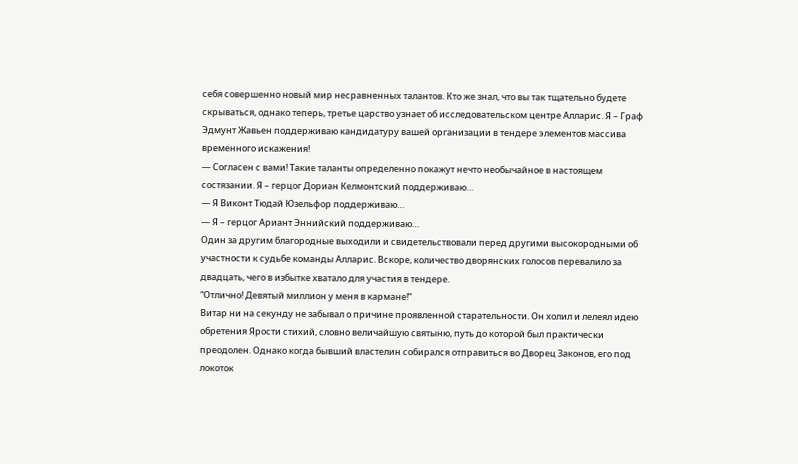себя совершенно новый мир несравненных талантов. Кто же знал, что вы так тщательно будете скрываться, однако теперь, третье царство узнает об исследовательском центре Алларис. Я – Граф Эдмунт Жавьен поддерживаю кандидатуру вашей организации в тендере элементов массива временного искажения!
— Согласен с вами! Такие таланты определенно покажут нечто необычайное в настоящем состязании. Я – герцог Дориан Келмонтский поддерживаю…
— Я Виконт Тюдай Юзельфор поддерживаю…
— Я – герцог Ариант Эннийский поддерживаю…
Один за другим благородные выходили и свидетельствовали перед другими высокородными об участности к судьбе команды Алларис. Вскоре, количество дворянских голосов перевалило за двадцать, чего в избытке хватало для участия в тендере.
“Отлично! Девятый миллион у меня в кармане!”
Витар ни на секунду не забывал о причине проявленной старательности. Он холил и лелеял идею обретения Ярости стихий, словно величайшую святыню, путь до которой был практически преодолен. Однако когда бывший властелин собирался отправиться во Дворец Законов, его под локоток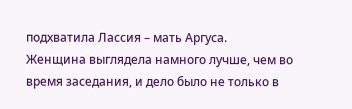подхватила Лассия – мать Аргуса.
Женщина выглядела намного лучше, чем во время заседания, и дело было не только в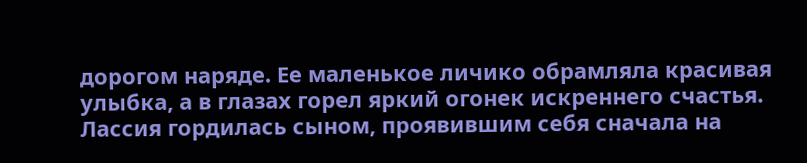дорогом наряде. Ее маленькое личико обрамляла красивая улыбка, а в глазах горел яркий огонек искреннего счастья. Лассия гордилась сыном, проявившим себя сначала на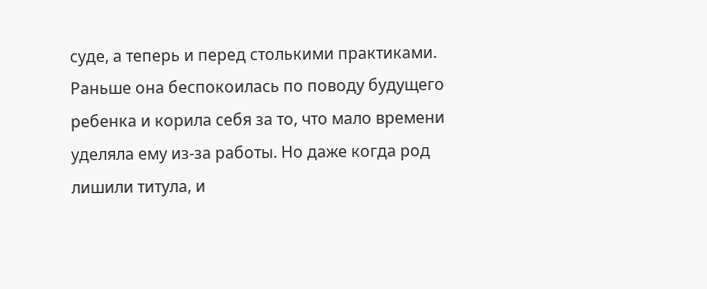суде, а теперь и перед столькими практиками. Раньше она беспокоилась по поводу будущего ребенка и корила себя за то, что мало времени уделяла ему из-за работы. Но даже когда род лишили титула, и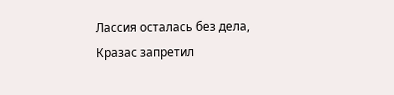Лассия осталась без дела, Кразас запретил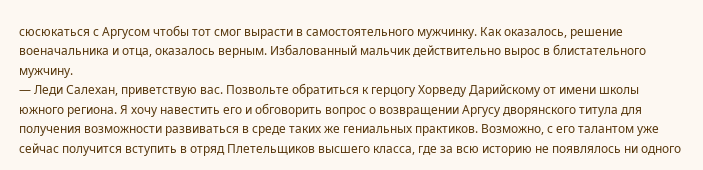сюсюкаться с Аргусом чтобы тот смог вырасти в самостоятельного мужчинку. Как оказалось, решение военачальника и отца, оказалось верным. Избалованный мальчик действительно вырос в блистательного мужчину.
— Леди Салехан, приветствую вас. Позвольте обратиться к герцогу Хорведу Дарийскому от имени школы южного региона. Я хочу навестить его и обговорить вопрос о возвращении Аргусу дворянского титула для получения возможности развиваться в среде таких же гениальных практиков. Возможно, с его талантом уже сейчас получится вступить в отряд Плетельщиков высшего класса, где за всю историю не появлялось ни одного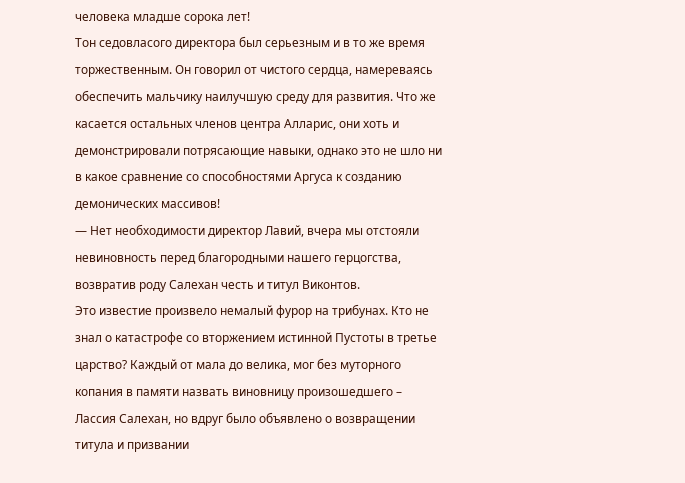человека младше сорока лет!
Тон седовласого директора был серьезным и в то же время торжественным. Он говорил от чистого сердца, намереваясь обеспечить мальчику наилучшую среду для развития. Что же касается остальных членов центра Алларис, они хоть и демонстрировали потрясающие навыки, однако это не шло ни в какое сравнение со способностями Аргуса к созданию демонических массивов!
— Нет необходимости директор Лавий, вчера мы отстояли невиновность перед благородными нашего герцогства, возвратив роду Салехан честь и титул Виконтов.
Это известие произвело немалый фурор на трибунах. Кто не знал о катастрофе со вторжением истинной Пустоты в третье царство? Каждый от мала до велика, мог без муторного копания в памяти назвать виновницу произошедшего – Лассия Салехан, но вдруг было объявлено о возвращении титула и призвании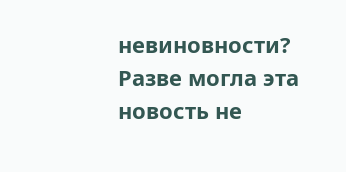невиновности? Разве могла эта новость не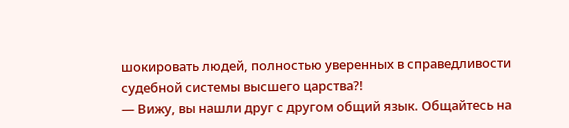шокировать людей, полностью уверенных в справедливости судебной системы высшего царства?!
— Вижу, вы нашли друг с другом общий язык. Общайтесь на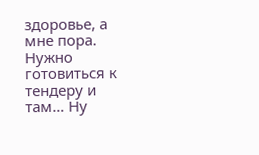здоровье, а мне пора. Нужно готовиться к тендеру и там… Ну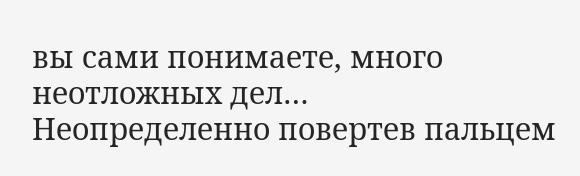вы сами понимаете, много неотложных дел…
Неопределенно повертев пальцем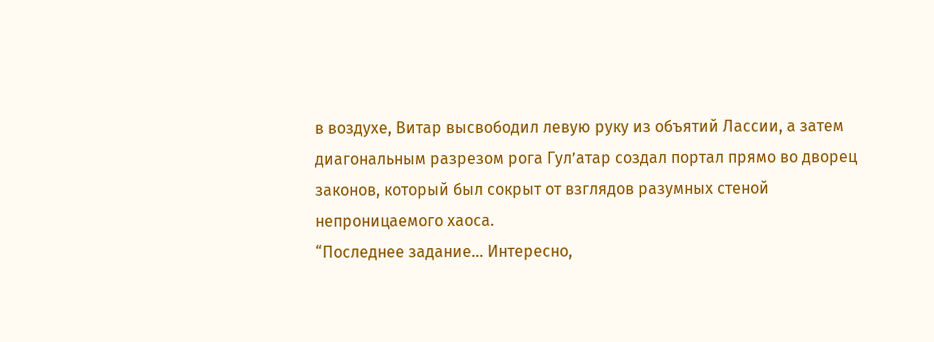в воздухе, Витар высвободил левую руку из объятий Лассии, а затем диагональным разрезом рога Гул’атар создал портал прямо во дворец законов, который был сокрыт от взглядов разумных стеной непроницаемого хаоса.
“Последнее задание… Интересно,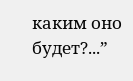каким оно будет?...”